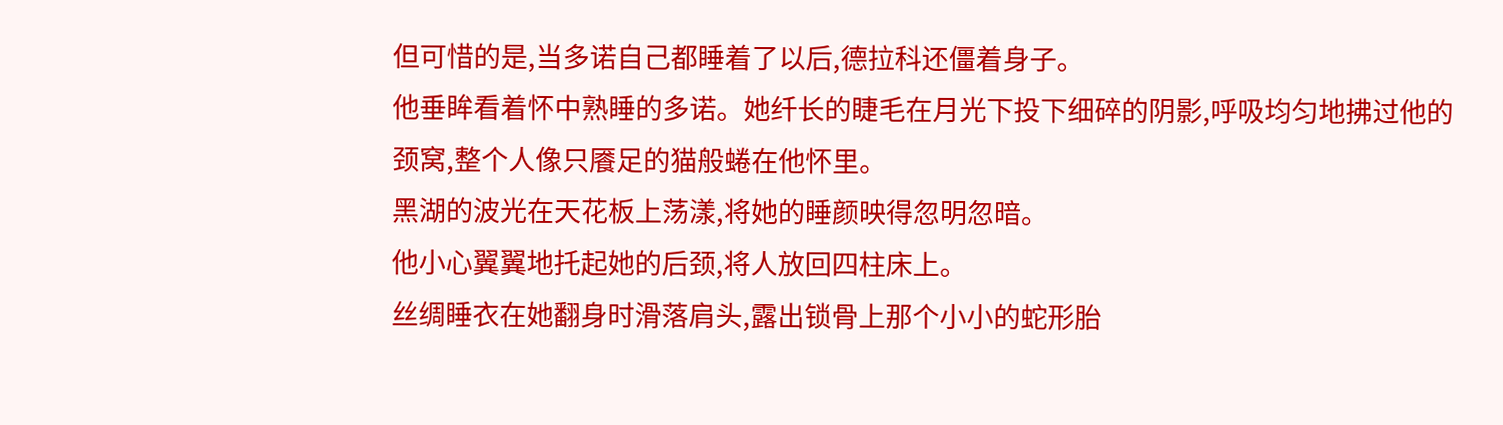但可惜的是,当多诺自己都睡着了以后,德拉科还僵着身子。
他垂眸看着怀中熟睡的多诺。她纤长的睫毛在月光下投下细碎的阴影,呼吸均匀地拂过他的颈窝,整个人像只餍足的猫般蜷在他怀里。
黑湖的波光在天花板上荡漾,将她的睡颜映得忽明忽暗。
他小心翼翼地托起她的后颈,将人放回四柱床上。
丝绸睡衣在她翻身时滑落肩头,露出锁骨上那个小小的蛇形胎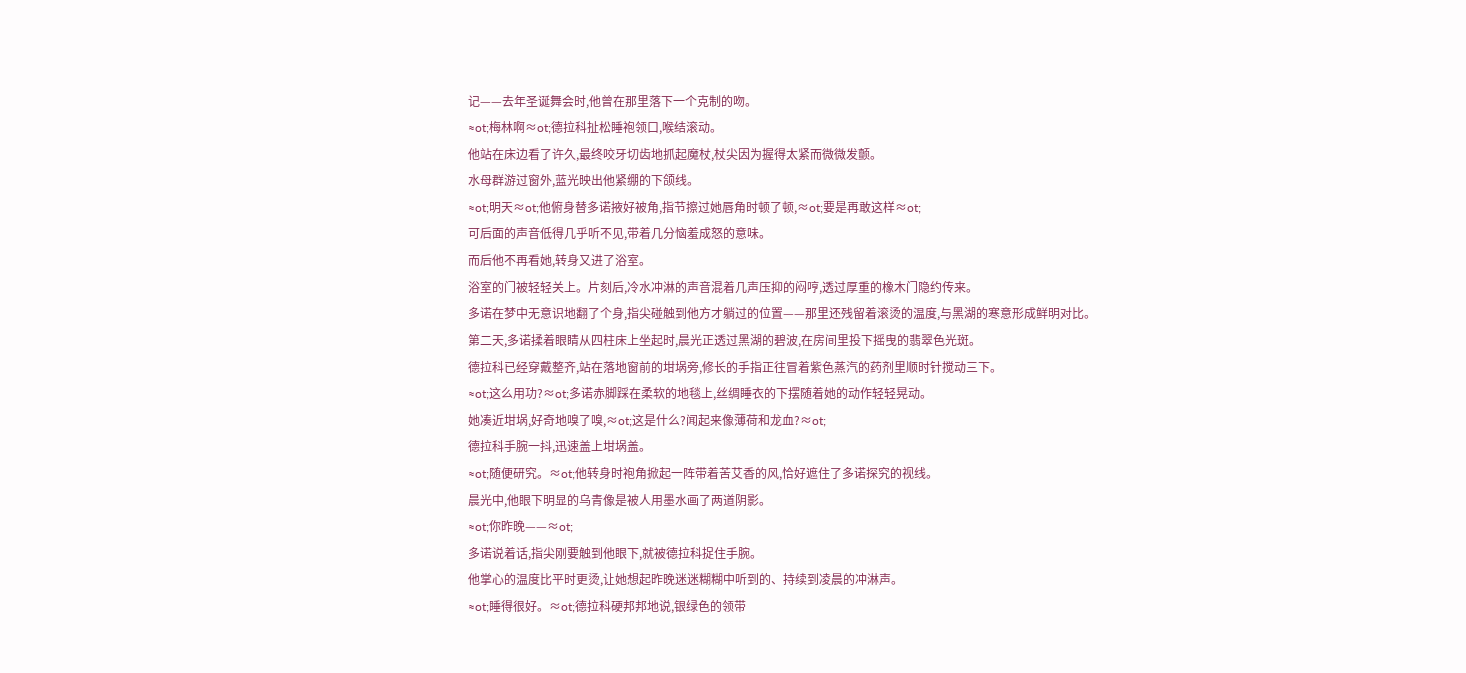记——去年圣诞舞会时,他曾在那里落下一个克制的吻。
≈ot;梅林啊≈ot;德拉科扯松睡袍领口,喉结滚动。
他站在床边看了许久,最终咬牙切齿地抓起魔杖,杖尖因为握得太紧而微微发颤。
水母群游过窗外,蓝光映出他紧绷的下颌线。
≈ot;明天≈ot;他俯身替多诺掖好被角,指节擦过她唇角时顿了顿,≈ot;要是再敢这样≈ot;
可后面的声音低得几乎听不见,带着几分恼羞成怒的意味。
而后他不再看她,转身又进了浴室。
浴室的门被轻轻关上。片刻后,冷水冲淋的声音混着几声压抑的闷哼,透过厚重的橡木门隐约传来。
多诺在梦中无意识地翻了个身,指尖碰触到他方才躺过的位置——那里还残留着滚烫的温度,与黑湖的寒意形成鲜明对比。
第二天,多诺揉着眼睛从四柱床上坐起时,晨光正透过黑湖的碧波,在房间里投下摇曳的翡翠色光斑。
德拉科已经穿戴整齐,站在落地窗前的坩埚旁,修长的手指正往冒着紫色蒸汽的药剂里顺时针搅动三下。
≈ot;这么用功?≈ot;多诺赤脚踩在柔软的地毯上,丝绸睡衣的下摆随着她的动作轻轻晃动。
她凑近坩埚,好奇地嗅了嗅,≈ot;这是什么?闻起来像薄荷和龙血?≈ot;
德拉科手腕一抖,迅速盖上坩埚盖。
≈ot;随便研究。≈ot;他转身时袍角掀起一阵带着苦艾香的风,恰好遮住了多诺探究的视线。
晨光中,他眼下明显的乌青像是被人用墨水画了两道阴影。
≈ot;你昨晚——≈ot;
多诺说着话,指尖刚要触到他眼下,就被德拉科捉住手腕。
他掌心的温度比平时更烫,让她想起昨晚迷迷糊糊中听到的、持续到凌晨的冲淋声。
≈ot;睡得很好。≈ot;德拉科硬邦邦地说,银绿色的领带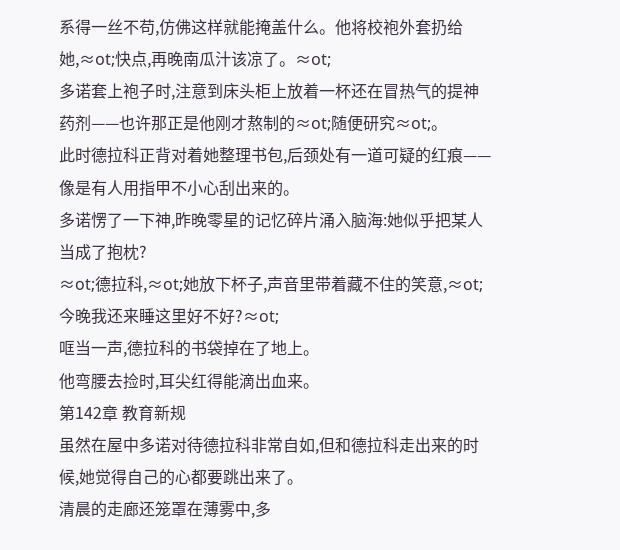系得一丝不苟,仿佛这样就能掩盖什么。他将校袍外套扔给她,≈ot;快点,再晚南瓜汁该凉了。≈ot;
多诺套上袍子时,注意到床头柜上放着一杯还在冒热气的提神药剂——也许那正是他刚才熬制的≈ot;随便研究≈ot;。
此时德拉科正背对着她整理书包,后颈处有一道可疑的红痕——像是有人用指甲不小心刮出来的。
多诺愣了一下神,昨晚零星的记忆碎片涌入脑海:她似乎把某人当成了抱枕?
≈ot;德拉科,≈ot;她放下杯子,声音里带着藏不住的笑意,≈ot;今晚我还来睡这里好不好?≈ot;
哐当一声,德拉科的书袋掉在了地上。
他弯腰去捡时,耳尖红得能滴出血来。
第142章 教育新规
虽然在屋中多诺对待德拉科非常自如,但和德拉科走出来的时候,她觉得自己的心都要跳出来了。
清晨的走廊还笼罩在薄雾中,多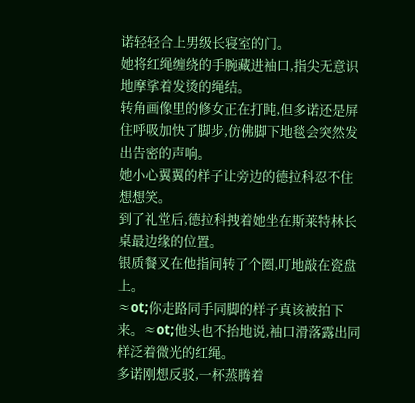诺轻轻合上男级长寝室的门。
她将红绳缠绕的手腕藏进袖口,指尖无意识地摩挲着发烫的绳结。
转角画像里的修女正在打盹,但多诺还是屏住呼吸加快了脚步,仿佛脚下地毯会突然发出告密的声响。
她小心翼翼的样子让旁边的德拉科忍不住想想笑。
到了礼堂后,德拉科拽着她坐在斯莱特林长桌最边缘的位置。
银质餐叉在他指间转了个圈,叮地敲在瓷盘上。
≈ot;你走路同手同脚的样子真该被拍下来。≈ot;他头也不抬地说,袖口滑落露出同样泛着微光的红绳。
多诺刚想反驳,一杯蒸腾着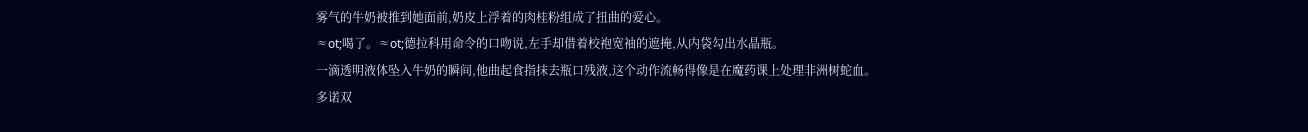雾气的牛奶被推到她面前,奶皮上浮着的肉桂粉组成了扭曲的爱心。
≈ot;喝了。≈ot;德拉科用命令的口吻说,左手却借着校袍宽袖的遮掩,从内袋勾出水晶瓶。
一滴透明液体坠入牛奶的瞬间,他曲起食指抹去瓶口残液,这个动作流畅得像是在魔药课上处理非洲树蛇血。
多诺双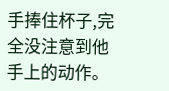手捧住杯子,完全没注意到他手上的动作。